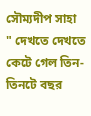সৌম্যদীপ সাহা
" দেখতে দেখতে কেটে গেল তিন-তিনটে বছর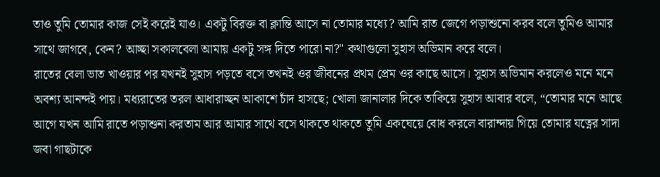তাও তুমি তোমার কাজ সেই করেই যাও। একটু বিরক্ত বা ক্লান্তি আসে না তোমার মধ্যে? আমি রাত জেগে পড়াশুনো করব বলে তুমিও আমার সাথে জাগবে, কেন? আচ্ছা সকালবেলা আমায় একটু সঙ্গ দিতে পারো না?" কথাগুলো সুহাস অভিমান করে বলে।
রাতের বেলা ভাত খাওয়ার পর যখনই সুহাস পড়তে বসে তখনই ওর জীবনের প্রথম প্রেম ওর কাছে আসে। সুহাস অভিমান করলেও মনে মনে অবশ্য আনন্দই পায়। মধ্যরাতের তরল আধারাচ্ছন আকাশে চাঁদ হাসছে; খোলা জানালার দিকে তাকিয়ে সুহাস আবার বলে, “তোমার মনে আছে আগে যখন আমি রাতে পড়াশুনা করতাম আর আমার সাথে বসে থাকতে থাকতে তুমি একঘেয়ে বোধ করলে বারান্দায় গিয়ে তোমার যত্নের সাদা জবা গাছটাকে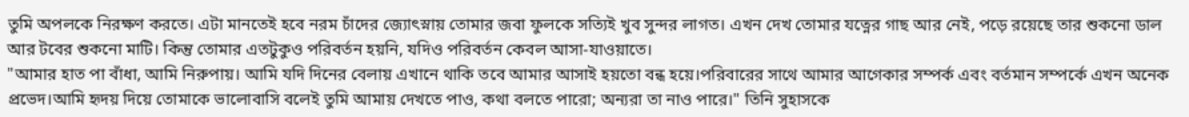তুমি অপলকে নিরক্ষণ করতে। এটা মানতেই হবে নরম চাঁদের জ্যোৎস্নায় তোমার জবা ফুলকে সত্যিই খুব সুন্দর লাগত। এখন দেখ তোমার যত্নের গাছ আর নেই, পড়ে রয়েছে তার শুকনো ডাল আর টবের শুকনো মাটি। কিন্তু তোমার এতটুকুও পরিবর্তন হয়নি, যদিও পরিবর্তন কেবল আসা-যাওয়াতে।
"আমার হাত পা বাঁধা, আমি নিরুপায়। আমি যদি দিনের বেলায় এখানে থাকি তবে আমার আসাই হয়তো বন্ধ হয়ে।পরিবারের সাথে আমার আগেকার সম্পর্ক এবং বর্তমান সম্পর্কে এখন অনেক প্রভেদ।আমি হৃদয় দিয়ে তোমাকে ভালোবাসি বলেই তুমি আমায় দেখতে পাও, কথা বলতে পারো; অন্যরা তা নাও পারে।" তিনি সুহাসকে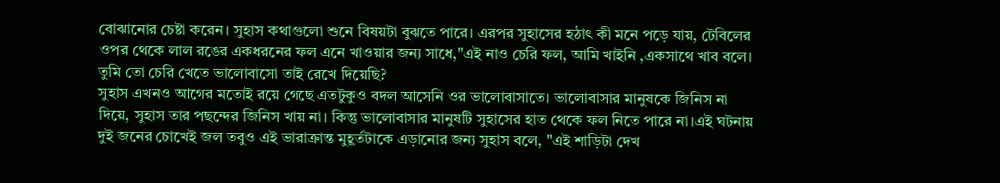বোঝানোর চেষ্টা করেন। সুহাস কথাগুলো শুনে বিষয়টা বুঝতে পারে। এরপর সুহাসের হঠাৎ কী মনে পড়ে যায়, টেবিলের ওপর থেকে লাল রঙের একধরনের ফল এনে খাওয়ার জন্য সাধে,"এই নাও চেরি ফল, আমি খাইনি ,একসাথে খাব বলে। তুমি তো চেরি খেতে ভালোবাসো তাই রেখে দিয়েছি?
সুহাস এখনও আগের মতোই রয়ে গেছে এতটুকুও বদল আসেনি ওর ভালোবাসাতে। ভালোবাসার মানুষকে জিনিস না দিয়ে, সুহাস তার পছন্দের জিনিস খায় না। কিন্তু ভালোবাসার মানুষটি সুহাসের হাত থেকে ফল নিতে পারে না।এই ঘটনায় দুই জনের চোখেই জল তবুও এই ভারাক্রান্ত মুহূর্তটাকে এড়ানোর জন্য সুহাস বলে, "এই শাড়িটা দেখ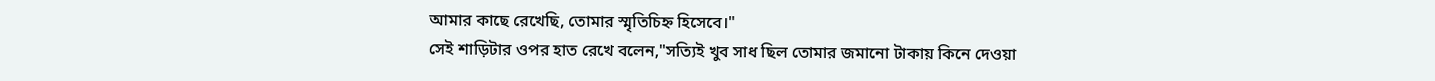আমার কাছে রেখেছি, তোমার স্মৃতিচিহ্ন হিসেবে।"
সেই শাড়িটার ওপর হাত রেখে বলেন,"সত্যিই খুব সাধ ছিল তোমার জমানো টাকায় কিনে দেওয়া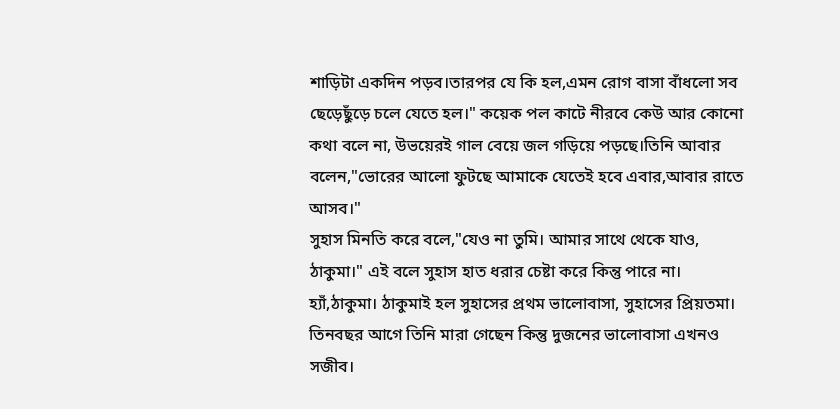শাড়িটা একদিন পড়ব।তারপর যে কি হল,এমন রোগ বাসা বাঁধলো সব ছেড়েছুঁড়ে চলে যেতে হল।" কয়েক পল কাটে নীরবে কেউ আর কোনো কথা বলে না, উভয়েরই গাল বেয়ে জল গড়িয়ে পড়ছে।তিনি আবার বলেন,"ভোরের আলো ফুটছে আমাকে যেতেই হবে এবার,আবার রাতে আসব।"
সুহাস মিনতি করে বলে,"যেও না তুমি। আমার সাথে থেকে যাও, ঠাকুমা।" এই বলে সুহাস হাত ধরার চেষ্টা করে কিন্তু পারে না।
হ্যাঁ,ঠাকুমা। ঠাকুমাই হল সুহাসের প্রথম ভালোবাসা, সুহাসের প্রিয়তমা। তিনবছর আগে তিনি মারা গেছেন কিন্তু দুজনের ভালোবাসা এখনও সজীব।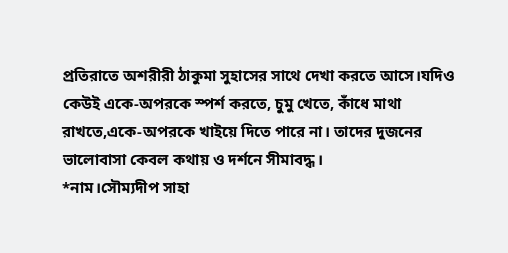প্রতিরাতে অশরীরী ঠাকুমা সুহাসের সাথে দেখা করতে আসে।যদিও কেউই একে-অপরকে স্পর্শ করতে, চুমু খেতে, কাঁধে মাথা রাখতে,একে-অপরকে খাইয়ে দিতে পারে না। তাদের দুজনের ভালোবাসা কেবল কথায় ও দর্শনে সীমাবদ্ধ।
*নাম।সৌম্যদীপ সাহা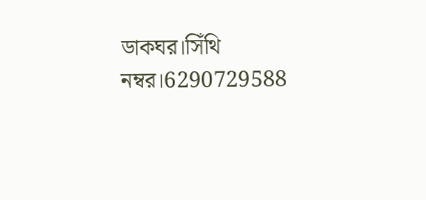ডাকঘর।সিঁথি
নম্বর।6290729588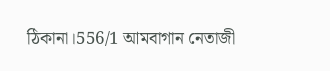ঠিকানা।556/1 আমবাগান নেতাজী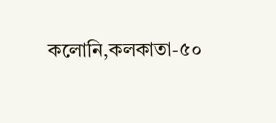কলোনি,কলকাতা-৫০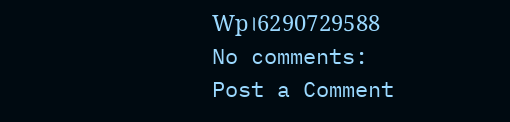Wp।6290729588
No comments:
Post a Comment